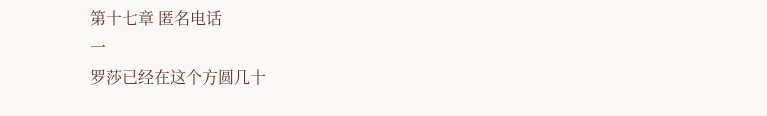第十七章 匿名电话
一
罗莎已经在这个方圆几十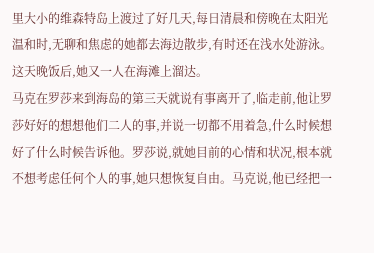里大小的维森特岛上渡过了好几天,每日清晨和傍晚在太阳光温和时,无聊和焦虑的她都去海边散步,有时还在浅水处游泳。这天晚饭后,她又一人在海滩上溜达。
马克在罗莎来到海岛的第三天就说有事离开了,临走前,他让罗莎好好的想想他们二人的事,并说一切都不用着急,什么时候想好了什么时候告诉他。罗莎说,就她目前的心情和状况,根本就不想考虑任何个人的事,她只想恢复自由。马克说,他已经把一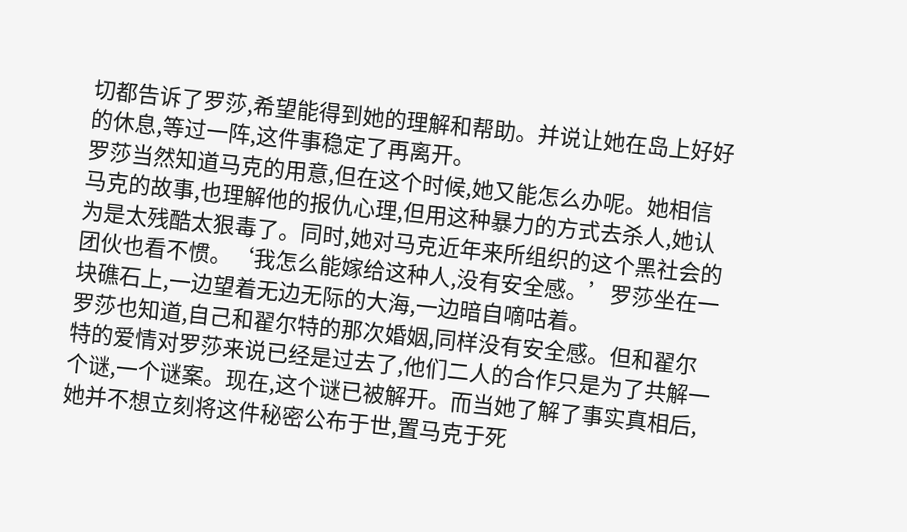切都告诉了罗莎,希望能得到她的理解和帮助。并说让她在岛上好好的休息,等过一阵,这件事稳定了再离开。
罗莎当然知道马克的用意,但在这个时候,她又能怎么办呢。她相信马克的故事,也理解他的报仇心理,但用这种暴力的方式去杀人,她认为是太残酷太狠毒了。同时,她对马克近年来所组织的这个黑社会的团伙也看不惯。‘我怎么能嫁给这种人,没有安全感。’罗莎坐在一块礁石上,一边望着无边无际的大海,一边暗自嘀咕着。
罗莎也知道,自己和翟尔特的那次婚姻,同样没有安全感。但和翟尔特的爱情对罗莎来说已经是过去了,他们二人的合作只是为了共解一个谜,一个谜案。现在,这个谜已被解开。而当她了解了事实真相后,她并不想立刻将这件秘密公布于世,置马克于死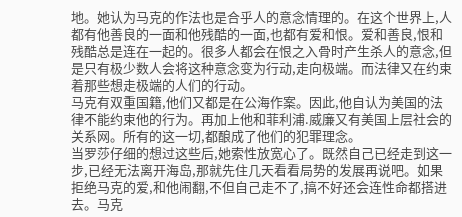地。她认为马克的作法也是合乎人的意念情理的。在这个世界上,人都有他善良的一面和他残酷的一面,也都有爱和恨。爱和善良,恨和残酷总是连在一起的。很多人都会在恨之入骨时产生杀人的意念,但是只有极少数人会将这种意念变为行动,走向极端。而法律又在约束着那些想走极端的人们的行动。
马克有双重国籍,他们又都是在公海作案。因此,他自认为美国的法律不能约束他的行为。再加上他和菲利浦.威廉又有美国上层社会的关系网。所有的这一切,都酿成了他们的犯罪理念。
当罗莎仔细的想过这些后,她索性放宽心了。既然自己已经走到这一步,已经无法离开海岛,那就先住几天看看局势的发展再说吧。如果拒绝马克的爱,和他闹翻,不但自己走不了,搞不好还会连性命都搭进去。马克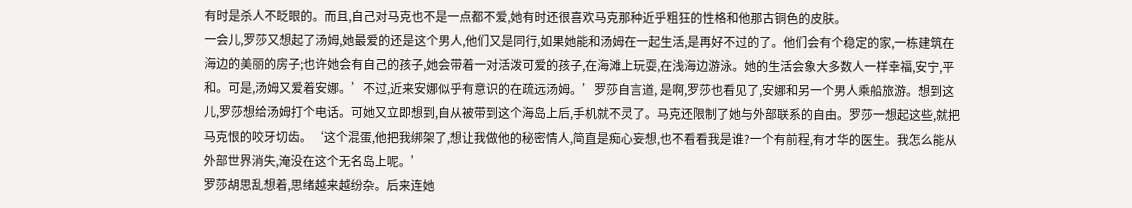有时是杀人不眨眼的。而且,自己对马克也不是一点都不爱,她有时还很喜欢马克那种近乎粗狂的性格和他那古铜色的皮肤。
一会儿,罗莎又想起了汤姆,她最爱的还是这个男人,他们又是同行,如果她能和汤姆在一起生活,是再好不过的了。他们会有个稳定的家,一栋建筑在海边的美丽的房子;也许她会有自己的孩子,她会带着一对活泼可爱的孩子,在海滩上玩耍,在浅海边游泳。她的生活会象大多数人一样幸福,安宁,平和。可是,汤姆又爱着安娜。’不过,近来安娜似乎有意识的在疏远汤姆。’罗莎自言道, 是啊,罗莎也看见了,安娜和另一个男人乘船旅游。想到这儿,罗莎想给汤姆打个电话。可她又立即想到,自从被带到这个海岛上后,手机就不灵了。马克还限制了她与外部联系的自由。罗莎一想起这些,就把马克恨的咬牙切齿。‘这个混蛋,他把我绑架了,想让我做他的秘密情人,简直是痴心妄想,也不看看我是谁?一个有前程,有才华的医生。我怎么能从外部世界消失,淹没在这个无名岛上呢。’
罗莎胡思乱想着,思绪越来越纷杂。后来连她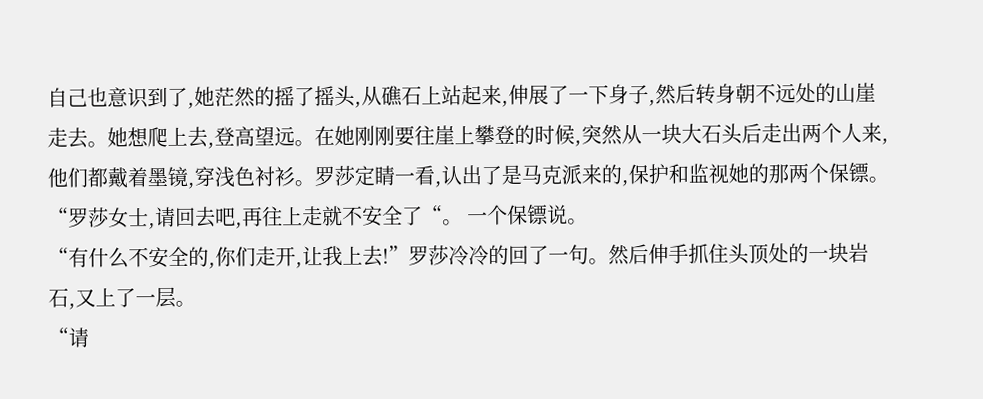自己也意识到了,她茫然的摇了摇头,从礁石上站起来,伸展了一下身子,然后转身朝不远处的山崖走去。她想爬上去,登高望远。在她刚刚要往崖上攀登的时候,突然从一块大石头后走出两个人来,他们都戴着墨镜,穿浅色衬衫。罗莎定睛一看,认出了是马克派来的,保护和监视她的那两个保镖。
“罗莎女士,请回去吧,再往上走就不安全了“。 一个保镖说。
“有什么不安全的,你们走开,让我上去!”罗莎冷冷的回了一句。然后伸手抓住头顶处的一块岩石,又上了一层。
“请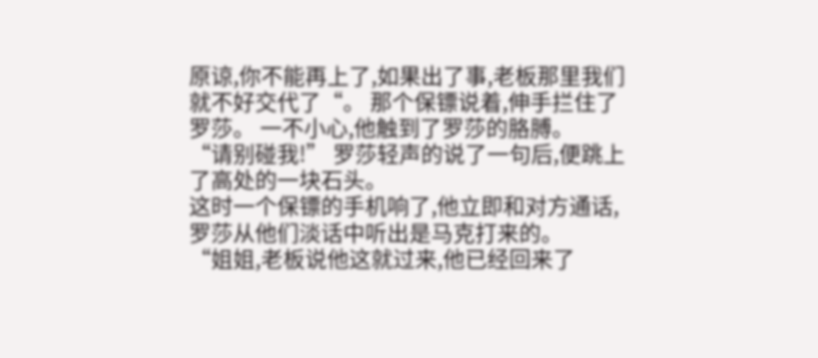原谅,你不能再上了,如果出了事,老板那里我们就不好交代了“。 那个保镖说着,伸手拦住了罗莎。 一不小心,他触到了罗莎的胳膊。
“请别碰我!” 罗莎轻声的说了一句后,便跳上了高处的一块石头。
这时一个保镖的手机响了,他立即和对方通话,罗莎从他们淡话中听出是马克打来的。
“姐姐,老板说他这就过来,他已经回来了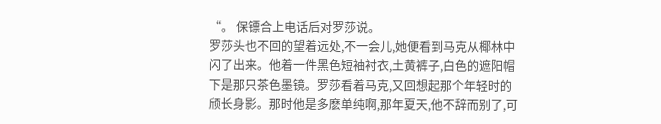“。 保镖合上电话后对罗莎说。
罗莎头也不回的望着远处,不一会儿,她便看到马克从椰林中闪了出来。他着一件黑色短袖衬衣,土黄裤子,白色的遮阳帽下是那只茶色墨镜。罗莎看着马克,又回想起那个年轻时的颀长身影。那时他是多麽单纯啊,那年夏天,他不辞而别了,可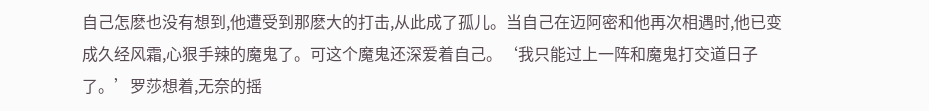自己怎麽也没有想到,他遭受到那麽大的打击,从此成了孤儿。当自己在迈阿密和他再次相遇时,他已变成久经风霜,心狠手辣的魔鬼了。可这个魔鬼还深爱着自己。‘我只能过上一阵和魔鬼打交道日子了。’罗莎想着,无奈的摇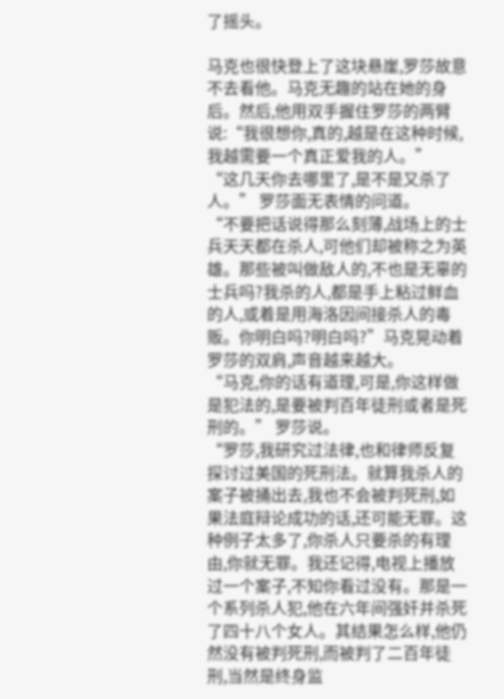了摇头。

马克也很快登上了这块悬崖,罗莎故意不去看他。马克无趣的站在她的身后。然后,他用双手握住罗莎的两臂说:“我很想你,真的,越是在这种时候,我越需要一个真正爱我的人。”
“这几天你去哪里了,是不是又杀了人。” 罗莎面无表情的问道。
“不要把话说得那么刻薄,战场上的士兵天天都在杀人,可他们却被称之为英雄。那些被叫做敌人的,不也是无辜的士兵吗?我杀的人,都是手上粘过鲜血的人,或着是用海洛因间接杀人的毒贩。你明白吗?明白吗?”马克晃动着罗莎的双肩,声音越来越大。
“马克,你的话有道理,可是,你这样做是犯法的,是要被判百年徒刑或者是死刑的。” 罗莎说。
“罗莎,我研究过法律,也和律师反复探讨过美国的死刑法。就算我杀人的案子被捅出去,我也不会被判死刑,如果法庭辩论成功的话,还可能无罪。这种例子太多了,你杀人只要杀的有理由,你就无罪。我还记得,电视上播放过一个案子,不知你看过没有。那是一个系列杀人犯,他在六年间强奸并杀死了四十八个女人。其结果怎么样,他仍然没有被判死刑,而被判了二百年徒刑,当然是终身监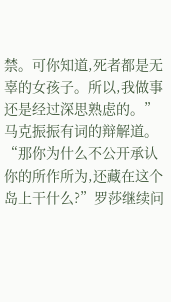禁。可你知道,死者都是无辜的女孩子。所以,我做事还是经过深思熟虑的。”马克振振有词的辩解道。
“那你为什么不公开承认你的所作所为,还藏在这个岛上干什么?”罗莎继续问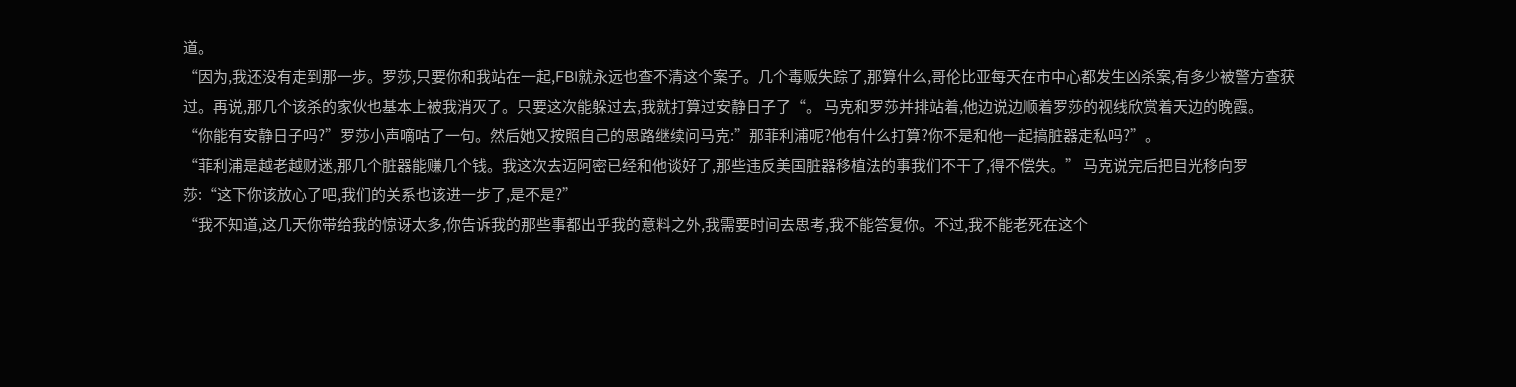道。
“因为,我还没有走到那一步。罗莎,只要你和我站在一起,FBI就永远也查不清这个案子。几个毒贩失踪了,那算什么,哥伦比亚每天在市中心都发生凶杀案,有多少被警方查获过。再说,那几个该杀的家伙也基本上被我消灭了。只要这次能躲过去,我就打算过安静日子了“。 马克和罗莎并排站着,他边说边顺着罗莎的视线欣赏着天边的晚霞。
“你能有安静日子吗?”罗莎小声嘀咕了一句。然后她又按照自己的思路继续问马克:”那菲利浦呢?他有什么打算?你不是和他一起搞脏器走私吗?”。
“菲利浦是越老越财迷,那几个脏器能赚几个钱。我这次去迈阿密已经和他谈好了,那些违反美国脏器移植法的事我们不干了,得不偿失。” 马克说完后把目光移向罗莎:“这下你该放心了吧,我们的关系也该进一步了,是不是?”
“我不知道,这几天你带给我的惊讶太多,你告诉我的那些事都出乎我的意料之外,我需要时间去思考,我不能答复你。不过,我不能老死在这个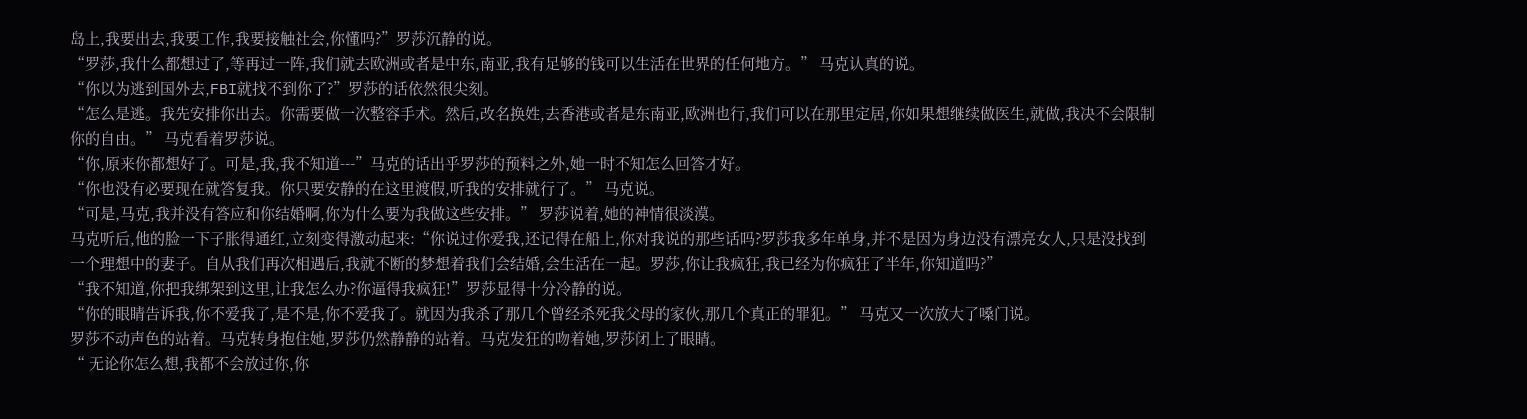岛上,我要出去,我要工作,我要接触社会,你懂吗?”罗莎沉静的说。
“罗莎,我什么都想过了,等再过一阵,我们就去欧洲或者是中东,南亚,我有足够的钱可以生活在世界的任何地方。” 马克认真的说。
“你以为逃到国外去,FBI就找不到你了?”罗莎的话依然很尖刻。
“怎么是逃。我先安排你出去。你需要做一次整容手术。然后,改名换姓,去香港或者是东南亚,欧洲也行,我们可以在那里定居,你如果想继续做医生,就做,我决不会限制你的自由。” 马克看着罗莎说。
“你,原来你都想好了。可是,我,我不知道---”马克的话出乎罗莎的预料之外,她一时不知怎么回答才好。
“你也没有必要现在就答复我。你只要安静的在这里渡假,听我的安排就行了。” 马克说。
“可是,马克,我并没有答应和你结婚啊,你为什么要为我做这些安排。” 罗莎说着,她的神情很淡漠。
马克听后,他的脸一下子胀得通红,立刻变得激动起来:“你说过你爱我,还记得在船上,你对我说的那些话吗?罗莎我多年单身,并不是因为身边没有漂亮女人,只是没找到一个理想中的妻子。自从我们再次相遇后,我就不断的梦想着我们会结婚,会生活在一起。罗莎,你让我疯狂,我已经为你疯狂了半年,你知道吗?”
“我不知道,你把我绑架到这里,让我怎么办?你逼得我疯狂!”罗莎显得十分冷静的说。
“你的眼睛告诉我,你不爱我了,是不是,你不爱我了。就因为我杀了那几个曾经杀死我父母的家伙,那几个真正的罪犯。” 马克又一次放大了嗓门说。
罗莎不动声色的站着。马克转身抱住她,罗莎仍然静静的站着。马克发狂的吻着她,罗莎闭上了眼睛。
“ 无论你怎么想,我都不会放过你,你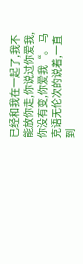已经和我在一起了,我不能放你走,你说过你爱我,你没有变,你爱我“。 马克语无伦次的说着,一直到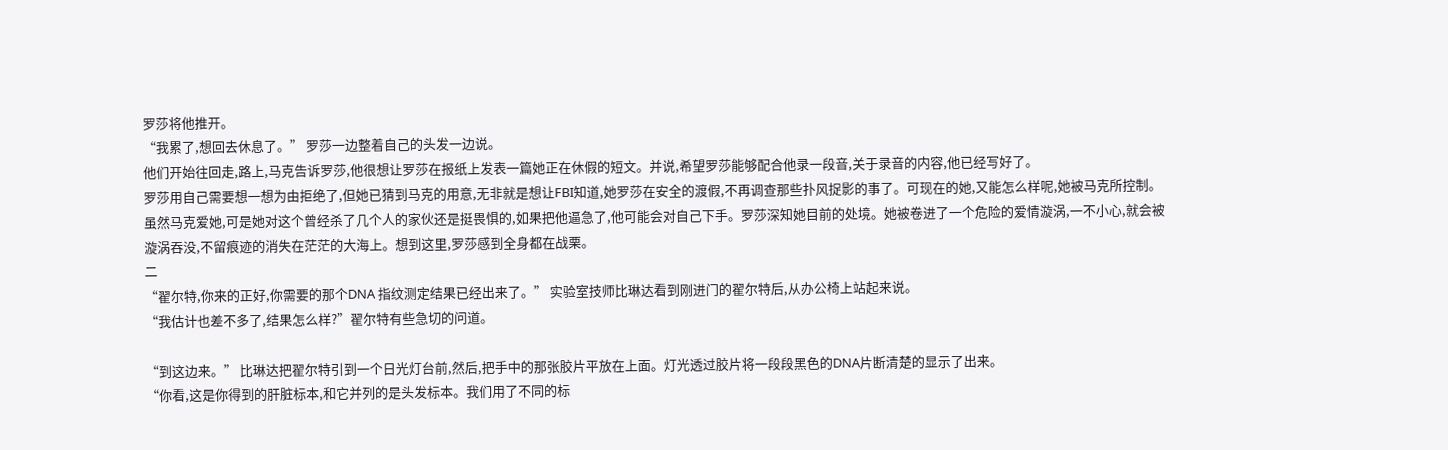罗莎将他推开。
“我累了,想回去休息了。” 罗莎一边整着自己的头发一边说。
他们开始往回走,路上,马克告诉罗莎,他很想让罗莎在报纸上发表一篇她正在休假的短文。并说,希望罗莎能够配合他录一段音,关于录音的内容,他已经写好了。
罗莎用自己需要想一想为由拒绝了,但她已猜到马克的用意,无非就是想让FBI知道,她罗莎在安全的渡假,不再调查那些扑风捉影的事了。可现在的她,又能怎么样呢,她被马克所控制。虽然马克爱她,可是她对这个曾经杀了几个人的家伙还是挺畏惧的,如果把他逼急了,他可能会对自己下手。罗莎深知她目前的处境。她被卷进了一个危险的爱情漩涡,一不小心,就会被漩涡吞没,不留痕迹的消失在茫茫的大海上。想到这里,罗莎感到全身都在战栗。
二
“翟尔特,你来的正好,你需要的那个DNA 指纹测定结果已经出来了。” 实验室技师比琳达看到刚进门的翟尔特后,从办公椅上站起来说。
“我估计也差不多了,结果怎么样?”翟尔特有些急切的问道。

“到这边来。” 比琳达把翟尔特引到一个日光灯台前,然后,把手中的那张胶片平放在上面。灯光透过胶片将一段段黑色的DNA片断清楚的显示了出来。
“你看,这是你得到的肝脏标本,和它并列的是头发标本。我们用了不同的标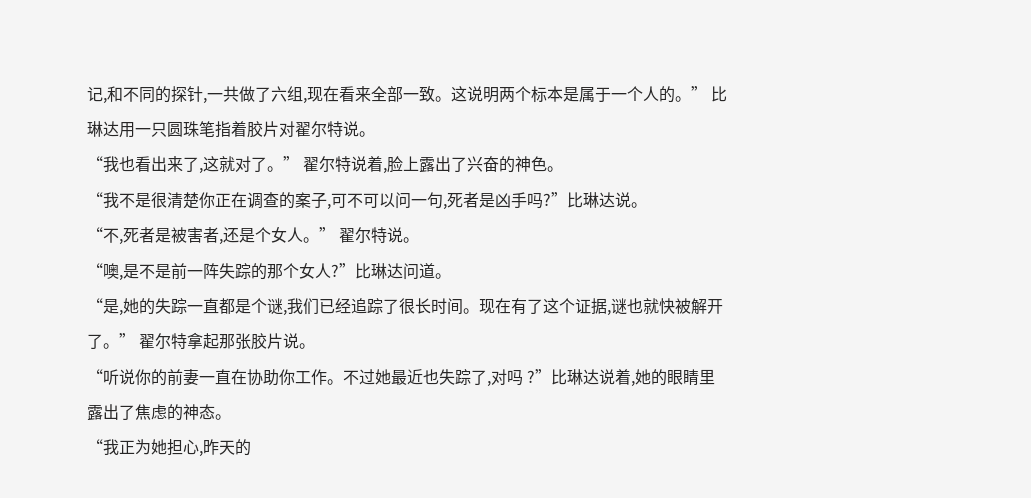记,和不同的探针,一共做了六组,现在看来全部一致。这说明两个标本是属于一个人的。” 比琳达用一只圆珠笔指着胶片对翟尔特说。
“我也看出来了,这就对了。” 翟尔特说着,脸上露出了兴奋的神色。
“我不是很清楚你正在调查的案子,可不可以问一句,死者是凶手吗?”比琳达说。
“不,死者是被害者,还是个女人。” 翟尔特说。
“噢,是不是前一阵失踪的那个女人?”比琳达问道。
“是,她的失踪一直都是个谜,我们已经追踪了很长时间。现在有了这个证据,谜也就快被解开了。” 翟尔特拿起那张胶片说。
“听说你的前妻一直在协助你工作。不过她最近也失踪了,对吗 ?”比琳达说着,她的眼睛里露出了焦虑的神态。
“我正为她担心,昨天的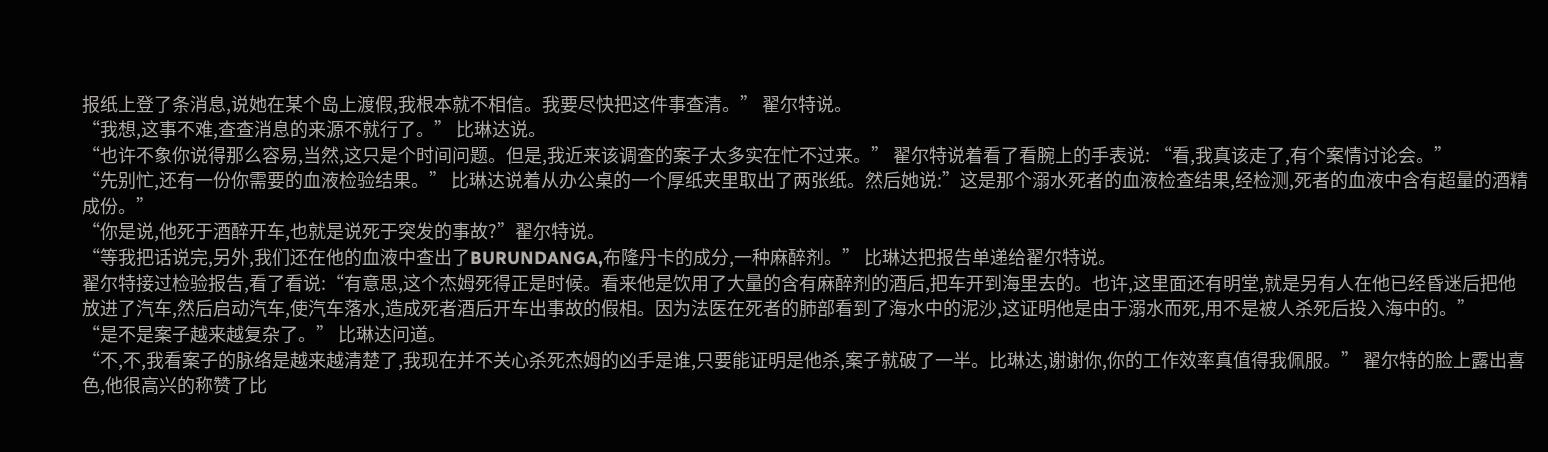报纸上登了条消息,说她在某个岛上渡假,我根本就不相信。我要尽快把这件事查清。” 翟尔特说。
“我想,这事不难,查查消息的来源不就行了。” 比琳达说。
“也许不象你说得那么容易,当然,这只是个时间问题。但是,我近来该调查的案子太多实在忙不过来。” 翟尔特说着看了看腕上的手表说: “看,我真该走了,有个案情讨论会。”
“先别忙,还有一份你需要的血液检验结果。” 比琳达说着从办公桌的一个厚纸夹里取出了两张纸。然后她说:”这是那个溺水死者的血液检查结果,经检测,死者的血液中含有超量的酒精成份。”
“你是说,他死于酒醉开车,也就是说死于突发的事故?”翟尔特说。
“等我把话说完,另外,我们还在他的血液中查出了BURUNDANGA,布隆丹卡的成分,一种麻醉剂。” 比琳达把报告单递给翟尔特说。
翟尔特接过检验报告,看了看说:“有意思,这个杰姆死得正是时候。看来他是饮用了大量的含有麻醉剂的酒后,把车开到海里去的。也许,这里面还有明堂,就是另有人在他已经昏迷后把他放进了汽车,然后启动汽车,使汽车落水,造成死者酒后开车出事故的假相。因为法医在死者的肺部看到了海水中的泥沙,这证明他是由于溺水而死,用不是被人杀死后投入海中的。”
“是不是案子越来越复杂了。” 比琳达问道。
“不,不,我看案子的脉络是越来越清楚了,我现在并不关心杀死杰姆的凶手是谁,只要能证明是他杀,案子就破了一半。比琳达,谢谢你,你的工作效率真值得我佩服。” 翟尔特的脸上露出喜色,他很高兴的称赞了比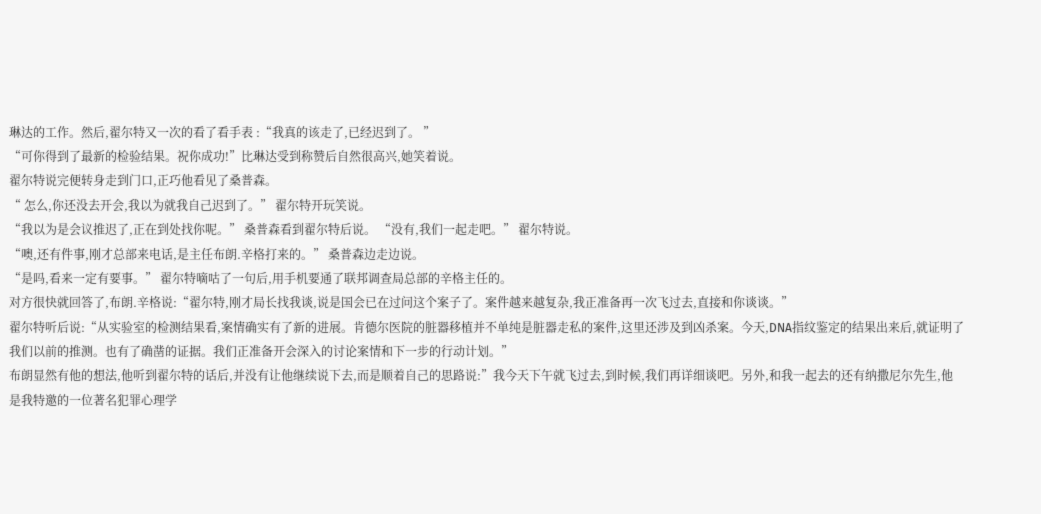琳达的工作。然后,翟尔特又一次的看了看手表 :“我真的该走了,已经迟到了。 ”
“可你得到了最新的检验结果。祝你成功!”比琳达受到称赞后自然很高兴,她笑着说。
翟尔特说完便转身走到门口,正巧他看见了桑普森。
“ 怎么,你还没去开会,我以为就我自己迟到了。” 翟尔特开玩笑说。
“我以为是会议推迟了,正在到处找你呢。” 桑普森看到翟尔特后说。 “没有,我们一起走吧。” 翟尔特说。
“噢,还有件事,刚才总部来电话,是主任布朗.辛格打来的。” 桑普森边走边说。
“是吗,看来一定有要事。” 翟尔特嘀咕了一句后,用手机要通了联邦调查局总部的辛格主任的。
对方很快就回答了,布朗.辛格说:“翟尔特,刚才局长找我谈,说是国会已在过问这个案子了。案件越来越复杂,我正准备再一次飞过去,直接和你谈谈。”
翟尔特听后说:“从实验室的检测结果看,案情确实有了新的进展。肯德尔医院的脏器移植并不单纯是脏器走私的案件,这里还涉及到凶杀案。今天,DNA指纹鉴定的结果出来后,就证明了我们以前的推测。也有了确凿的证据。我们正准备开会深入的讨论案情和下一步的行动计划。”
布朗显然有他的想法,他听到翟尔特的话后,并没有让他继续说下去,而是顺着自己的思路说:”我今天下午就飞过去,到时候,我们再详细谈吧。另外,和我一起去的还有纳撒尼尔先生,他是我特邀的一位著名犯罪心理学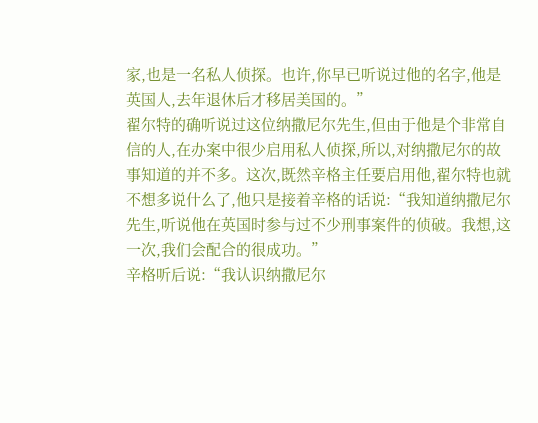家,也是一名私人侦探。也许,你早已听说过他的名字,他是英国人,去年退休后才移居美国的。”
翟尔特的确听说过这位纳撒尼尔先生,但由于他是个非常自信的人,在办案中很少启用私人侦探,所以,对纳撒尼尔的故事知道的并不多。这次,既然辛格主任要启用他,翟尔特也就不想多说什么了,他只是接着辛格的话说:“我知道纳撒尼尔先生,听说他在英国时参与过不少刑事案件的侦破。我想,这一次,我们会配合的很成功。”
辛格听后说:“我认识纳撒尼尔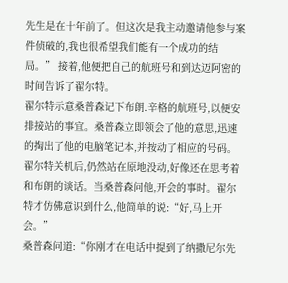先生是在十年前了。但这次是我主动邀请他参与案件侦破的,我也很希望我们能有一个成功的结局。” 接着,他便把自己的航班号和到达迈阿密的时间告诉了翟尔特。
翟尔特示意桑普森记下布朗.辛格的航班号,以便安排接站的事宜。桑普森立即领会了他的意思,迅速的掏出了他的电脑笔记本,并按动了相应的号码。
翟尔特关机后,仍然站在原地没动,好像还在思考着和布朗的谈话。当桑普森问他,开会的事时。翟尔特才仿佛意识到什么,他简单的说:“好,马上开会。”
桑普森问道:“你刚才在电话中提到了纳撒尼尔先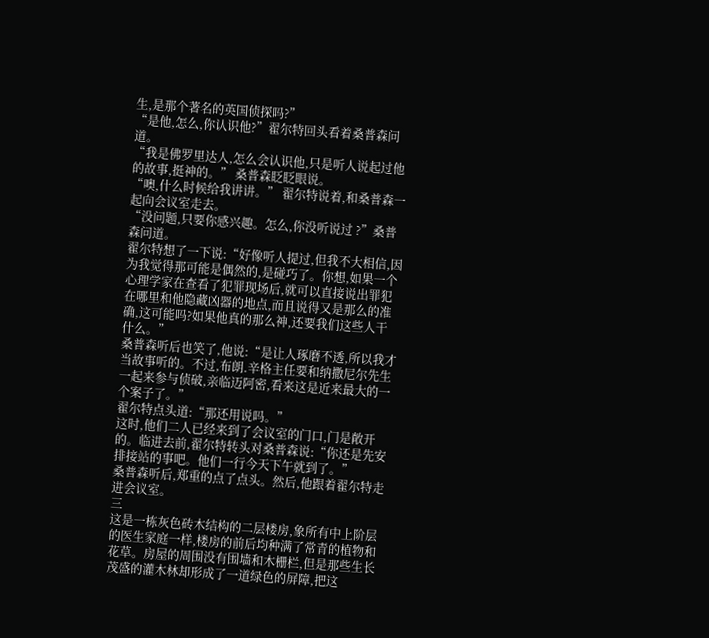生,是那个著名的英国侦探吗?”
“是他,怎么,你认识他?”翟尔特回头看着桑普森问道。
“我是佛罗里达人,怎么会认识他,只是听人说起过他的故事,挺神的。” 桑普森眨眨眼说。
“噢,什么时候给我讲讲。” 翟尔特说着,和桑普森一起向会议室走去。
“没问题,只要你感兴趣。怎么,你没听说过 ?”桑普森问道。
翟尔特想了一下说:“好像听人提过,但我不大相信,因为我觉得那可能是偶然的,是碰巧了。你想,如果一个心理学家在查看了犯罪现场后,就可以直接说出罪犯在哪里和他隐藏凶器的地点,而且说得又是那么的准确,这可能吗?如果他真的那么神,还要我们这些人干什么。”
桑普森听后也笑了,他说:“是让人琢磨不透,所以我才当故事听的。不过,布朗.辛格主任要和纳撒尼尔先生一起来参与侦破,亲临迈阿密,看来这是近来最大的一个案子了。”
翟尔特点头道:“那还用说吗。”
这时,他们二人已经来到了会议室的门口,门是敞开的。临进去前,翟尔特转头对桑普森说:“你还是先安排接站的事吧。他们一行今天下午就到了。”
桑普森听后,郑重的点了点头。然后,他跟着翟尔特走进会议室。
三
这是一栋灰色砖木结构的二层楼房,象所有中上阶层的医生家庭一样,楼房的前后均种满了常青的植物和花草。房屋的周围没有围墙和木栅栏,但是那些生长茂盛的灌木林却形成了一道绿色的屏障,把这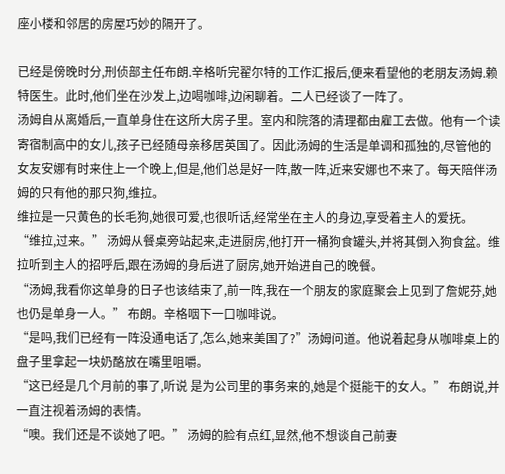座小楼和邻居的房屋巧妙的隔开了。

已经是傍晚时分,刑侦部主任布朗.辛格听完翟尔特的工作汇报后,便来看望他的老朋友汤姆.赖特医生。此时,他们坐在沙发上,边喝咖啡,边闲聊着。二人已经谈了一阵了。
汤姆自从离婚后,一直单身住在这所大房子里。室内和院落的清理都由雇工去做。他有一个读寄宿制高中的女儿,孩子已经随母亲移居英国了。因此汤姆的生活是单调和孤独的,尽管他的女友安娜有时来住上一个晚上,但是,他们总是好一阵,散一阵,近来安娜也不来了。每天陪伴汤姆的只有他的那只狗,维拉。
维拉是一只黄色的长毛狗,她很可爱,也很听话,经常坐在主人的身边,享受着主人的爱抚。
“维拉,过来。” 汤姆从餐桌旁站起来,走进厨房,他打开一桶狗食罐头,并将其倒入狗食盆。维拉听到主人的招呼后,跟在汤姆的身后进了厨房,她开始进自己的晚餐。
“汤姆,我看你这单身的日子也该结束了,前一阵,我在一个朋友的家庭聚会上见到了詹妮芬,她也仍是单身一人。” 布朗。辛格咽下一口咖啡说。
“是吗,我们已经有一阵没通电话了,怎么,她来美国了?”汤姆问道。他说着起身从咖啡桌上的盘子里拿起一块奶酪放在嘴里咀嚼。
“这已经是几个月前的事了,听说 是为公司里的事务来的,她是个挺能干的女人。” 布朗说,并一直注视着汤姆的表情。
“噢。我们还是不谈她了吧。” 汤姆的脸有点红,显然,他不想谈自己前妻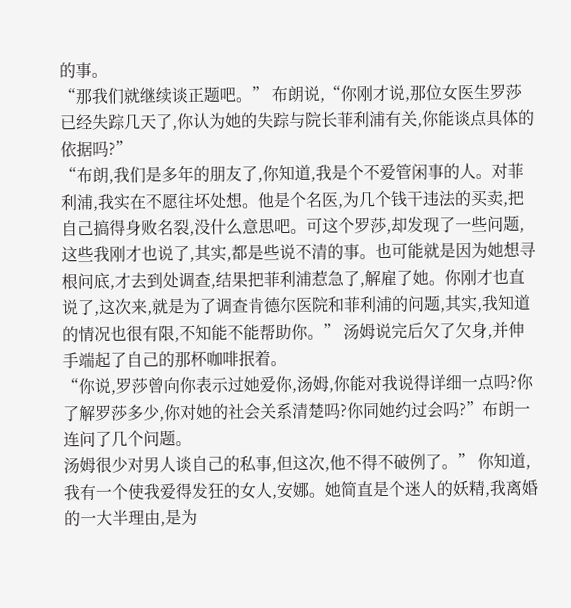的事。
“那我们就继续谈正题吧。” 布朗说,“你刚才说,那位女医生罗莎已经失踪几天了,你认为她的失踪与院长菲利浦有关,你能谈点具体的依据吗?”
“布朗,我们是多年的朋友了,你知道,我是个不爱管闲事的人。对菲利浦,我实在不愿往坏处想。他是个名医,为几个钱干违法的买卖,把自己搞得身败名裂,没什么意思吧。可这个罗莎,却发现了一些问题,这些我刚才也说了,其实,都是些说不清的事。也可能就是因为她想寻根问底,才去到处调查,结果把菲利浦惹急了,解雇了她。你刚才也直说了,这次来,就是为了调查肯德尔医院和菲利浦的问题,其实,我知道的情况也很有限,不知能不能帮助你。” 汤姆说完后欠了欠身,并伸手端起了自己的那杯咖啡抿着。
“你说,罗莎曾向你表示过她爱你,汤姆,你能对我说得详细一点吗?你了解罗莎多少,你对她的社会关系清楚吗?你同她约过会吗?”布朗一连问了几个问题。
汤姆很少对男人谈自己的私事,但这次,他不得不破例了。” 你知道,我有一个使我爱得发狂的女人,安娜。她简直是个迷人的妖精,我离婚的一大半理由,是为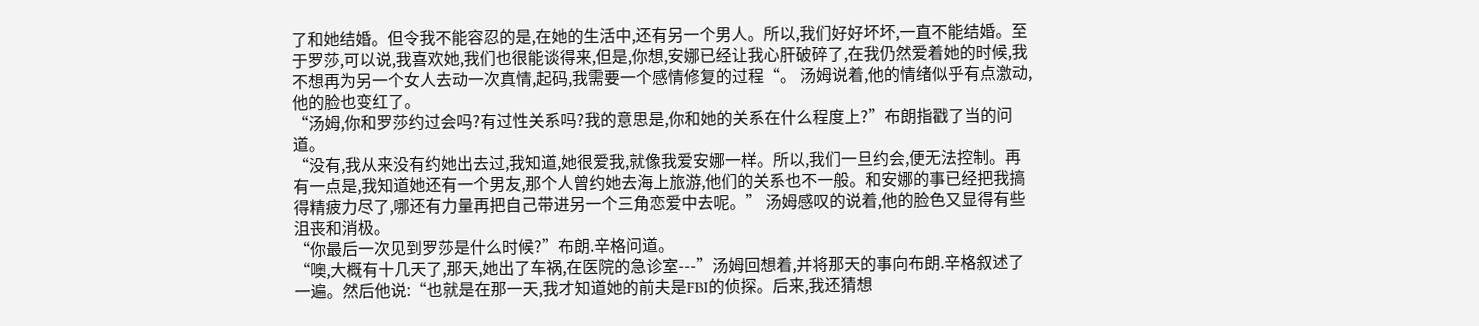了和她结婚。但令我不能容忍的是,在她的生活中,还有另一个男人。所以,我们好好坏坏,一直不能结婚。至于罗莎,可以说,我喜欢她,我们也很能谈得来,但是,你想,安娜已经让我心肝破碎了,在我仍然爱着她的时候,我不想再为另一个女人去动一次真情,起码,我需要一个感情修复的过程“。 汤姆说着,他的情绪似乎有点激动,他的脸也变红了。
“汤姆,你和罗莎约过会吗?有过性关系吗?我的意思是,你和她的关系在什么程度上?”布朗指戳了当的问道。
“没有,我从来没有约她出去过,我知道,她很爱我,就像我爱安娜一样。所以,我们一旦约会,便无法控制。再有一点是,我知道她还有一个男友,那个人曾约她去海上旅游,他们的关系也不一般。和安娜的事已经把我搞得精疲力尽了,哪还有力量再把自己带进另一个三角恋爱中去呢。” 汤姆感叹的说着,他的脸色又显得有些沮丧和消极。
“你最后一次见到罗莎是什么时候?”布朗.辛格问道。
“噢,大概有十几天了,那天,她出了车祸,在医院的急诊室---”汤姆回想着,并将那天的事向布朗.辛格叙述了一遍。然后他说:“也就是在那一天,我才知道她的前夫是FBI的侦探。后来,我还猜想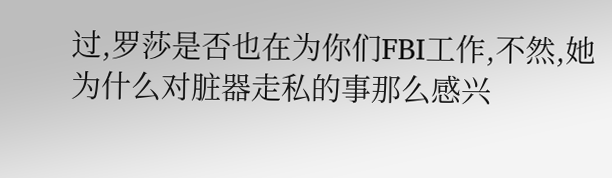过,罗莎是否也在为你们FBI工作,不然,她为什么对脏器走私的事那么感兴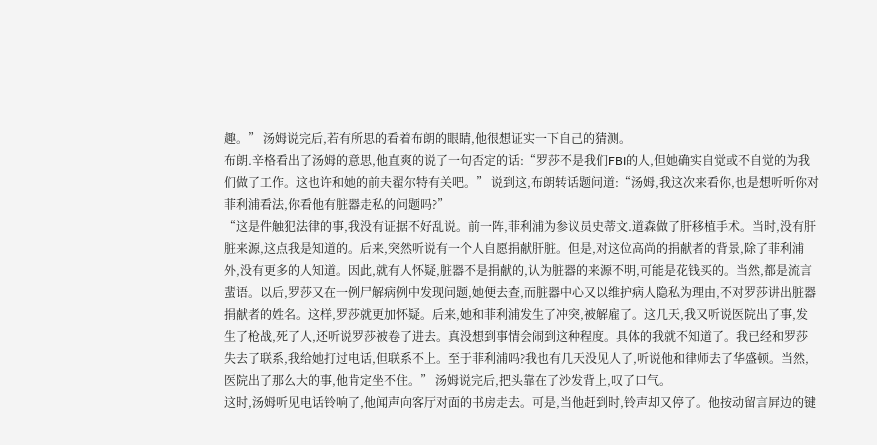趣。” 汤姆说完后,若有所思的看着布朗的眼睛,他很想证实一下自己的猜测。
布朗.辛格看出了汤姆的意思,他直爽的说了一句否定的话:“罗莎不是我们FBI的人,但她确实自觉或不自觉的为我们做了工作。这也许和她的前夫翟尔特有关吧。” 说到这,布朗转话题问道:“汤姆,我这次来看你,也是想听听你对菲利浦看法,你看他有脏器走私的问题吗?”
“这是件触犯法律的事,我没有证据不好乱说。前一阵,菲利浦为参议员史蒂文.道森做了肝移植手术。当时,没有肝脏来源,这点我是知道的。后来,突然听说有一个人自愿捐献肝脏。但是,对这位高尚的捐献者的背景,除了菲利浦外,没有更多的人知道。因此,就有人怀疑,脏器不是捐献的,认为脏器的来源不明,可能是花钱买的。当然,都是流言蜚语。以后,罗莎又在一例尸解病例中发现问题,她便去查,而脏器中心又以维护病人隐私为理由,不对罗莎讲出脏器捐献者的姓名。这样,罗莎就更加怀疑。后来,她和菲利浦发生了冲突,被解雇了。这几天,我又听说医院出了事,发生了枪战,死了人,还听说罗莎被卷了进去。真没想到事情会闹到这种程度。具体的我就不知道了。我已经和罗莎失去了联系,我给她打过电话,但联系不上。至于菲利浦吗?我也有几天没见人了,听说他和律师去了华盛顿。当然,医院出了那么大的事,他肯定坐不住。” 汤姆说完后,把头靠在了沙发背上,叹了口气。
这时,汤姆听见电话铃响了,他闻声向客厅对面的书房走去。可是,当他赶到时,铃声却又停了。他按动留言屛边的键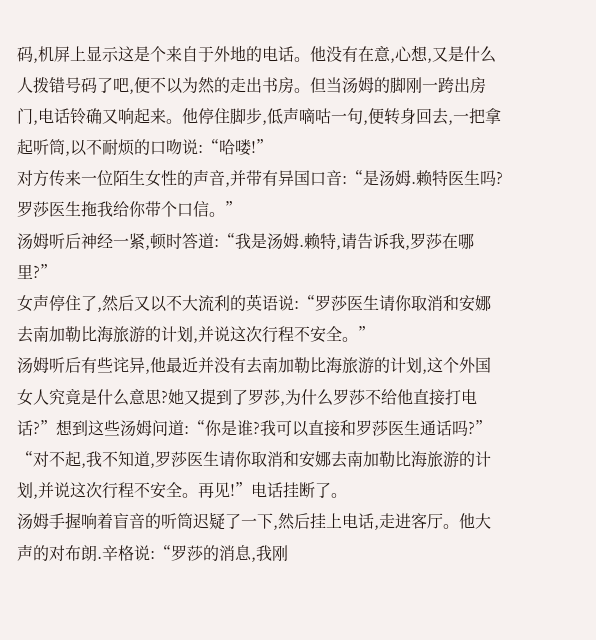码,机屏上显示这是个来自于外地的电话。他没有在意,心想,又是什么人拨错号码了吧,便不以为然的走出书房。但当汤姆的脚刚一跨出房门,电话铃确又响起来。他停住脚步,低声嘀咕一句,便转身回去,一把拿起听筒,以不耐烦的口吻说:“哈喽!”
对方传来一位陌生女性的声音,并带有异国口音:“是汤姆.赖特医生吗?罗莎医生拖我给你带个口信。”
汤姆听后神经一紧,顿时答道:“我是汤姆.赖特,请告诉我,罗莎在哪里?”
女声停住了,然后又以不大流利的英语说:“罗莎医生请你取消和安娜去南加勒比海旅游的计划,并说这次行程不安全。”
汤姆听后有些诧异,他最近并没有去南加勒比海旅游的计划,这个外国女人究竟是什么意思?她又提到了罗莎,为什么罗莎不给他直接打电话?”想到这些汤姆问道:“你是谁?我可以直接和罗莎医生通话吗?”
“对不起,我不知道,罗莎医生请你取消和安娜去南加勒比海旅游的计划,并说这次行程不安全。再见!”电话挂断了。
汤姆手握响着盲音的听筒迟疑了一下,然后挂上电话,走进客厅。他大声的对布朗.辛格说:“罗莎的消息,我刚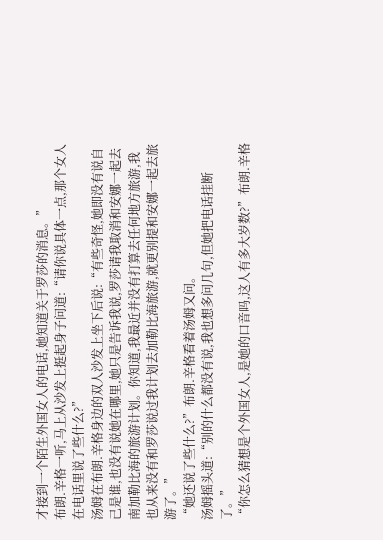才接到一个陌生外国女人的电话,她知道关于罗莎的消息。”
布朗.辛格一听,马上从沙发上挺起身子问道:“请你说具体一点,那个女人在电话里说了些什么?”
汤姆在布朗.辛格身边的双人沙发上坐下后说:“有些奇怪,她即没有说自己是谁,也没有说她在哪里,她只是告诉我说,罗莎请我取消和安娜一起去南加勒比海的旅游计划。你知道,我最近并没有打算去任何地方旅游,我也从来没有和罗莎说过我计划去加勒比海旅游,就更别提和安娜一起去旅游了。”
“她还说了些什么?”布朗.辛格看着汤姆又问。
汤姆摇头道:“别的什么都没有说,我也想多问几句,但她把电话挂断了。”
“你怎么猜想是个外国女人,是她的口音吗,这人有多大岁数?”布朗.辛格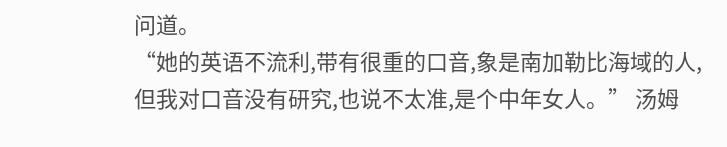问道。
“她的英语不流利,带有很重的口音,象是南加勒比海域的人,但我对口音没有研究,也说不太准,是个中年女人。” 汤姆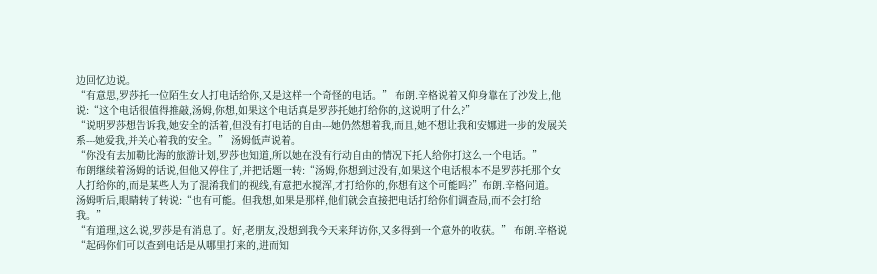边回忆边说。
“有意思,罗莎托一位陌生女人打电话给你,又是这样一个奇怪的电话。” 布朗.辛格说着又仰身靠在了沙发上,他说:“这个电话很值得推敲,汤姆,你想,如果这个电话真是罗莎托她打给你的,这说明了什么?”
“说明罗莎想告诉我,她安全的活着,但没有打电话的自由---她仍然想着我,而且,她不想让我和安娜进一步的发展关系---她爱我,并关心着我的安全。” 汤姆低声说着。
“你没有去加勒比海的旅游计划,罗莎也知道,所以她在没有行动自由的情况下托人给你打这么一个电话。”
布朗继续着汤姆的话说,但他又停住了,并把话题一转:“汤姆,你想到过没有,如果这个电话根本不是罗莎托那个女人打给你的,而是某些人为了混淆我们的视线,有意把水搅浑,才打给你的,你想有这个可能吗?”布朗.辛格问道。
汤姆听后,眼睛转了转说:“也有可能。但我想,如果是那样,他们就会直接把电话打给你们调查局,而不会打给我。”
“有道理,这么说,罗莎是有消息了。好,老朋友,没想到我今天来拜访你,又多得到一个意外的收获。” 布朗.辛格说
“起码你们可以查到电话是从哪里打来的,进而知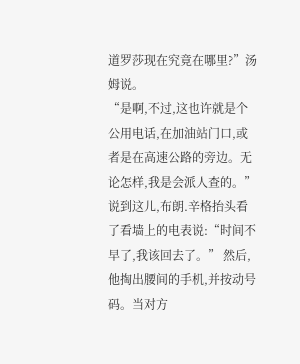道罗莎现在究竟在哪里?”汤姆说。
“是啊,不过,这也许就是个公用电话,在加油站门口,或者是在高速公路的旁边。无论怎样,我是会派人查的。” 说到这儿,布朗.辛格抬头看了看墙上的电表说:“时间不早了,我该回去了。” 然后,他掏出腰间的手机,并按动号码。当对方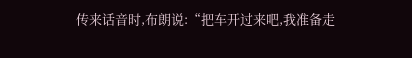传来话音时,布朗说:“把车开过来吧,我准备走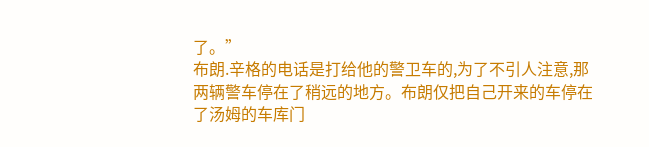了。”
布朗.辛格的电话是打给他的警卫车的,为了不引人注意,那两辆警车停在了稍远的地方。布朗仅把自己开来的车停在了汤姆的车库门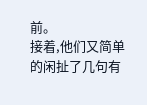前。
接着,他们又简单的闲扯了几句有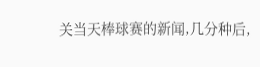关当天棒球赛的新闻,几分种后,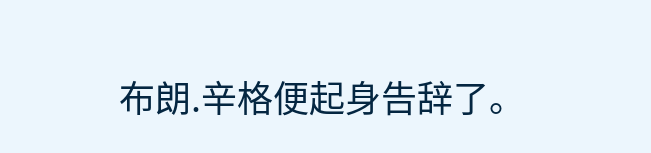布朗.辛格便起身告辞了。